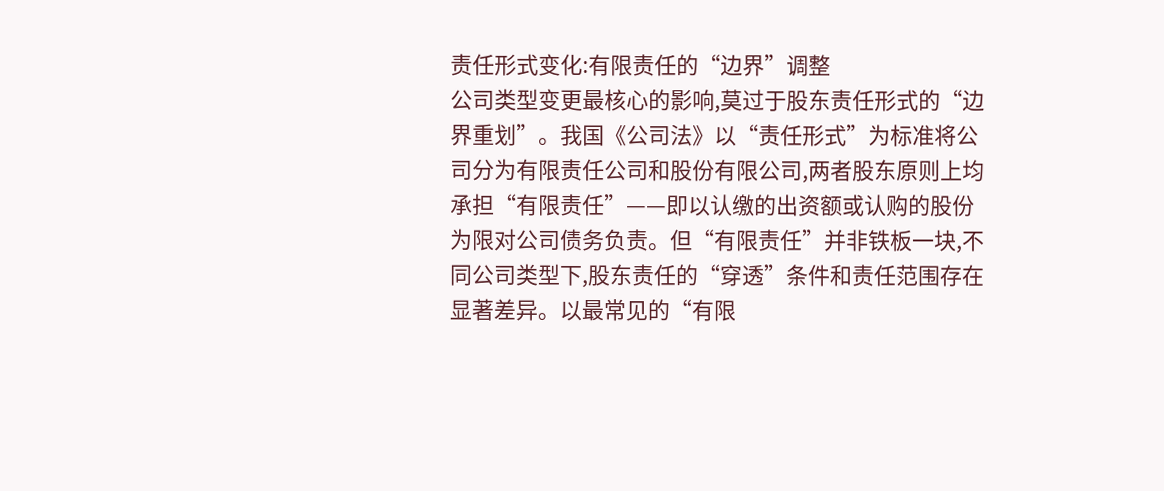责任形式变化:有限责任的“边界”调整
公司类型变更最核心的影响,莫过于股东责任形式的“边界重划”。我国《公司法》以“责任形式”为标准将公司分为有限责任公司和股份有限公司,两者股东原则上均承担“有限责任”——即以认缴的出资额或认购的股份为限对公司债务负责。但“有限责任”并非铁板一块,不同公司类型下,股东责任的“穿透”条件和责任范围存在显著差异。以最常见的“有限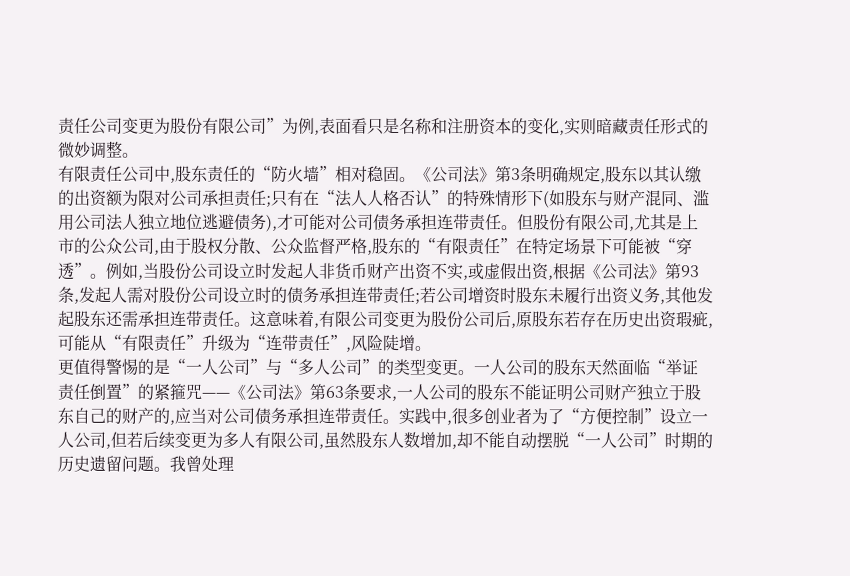责任公司变更为股份有限公司”为例,表面看只是名称和注册资本的变化,实则暗藏责任形式的微妙调整。
有限责任公司中,股东责任的“防火墙”相对稳固。《公司法》第3条明确规定,股东以其认缴的出资额为限对公司承担责任;只有在“法人人格否认”的特殊情形下(如股东与财产混同、滥用公司法人独立地位逃避债务),才可能对公司债务承担连带责任。但股份有限公司,尤其是上市的公众公司,由于股权分散、公众监督严格,股东的“有限责任”在特定场景下可能被“穿透”。例如,当股份公司设立时发起人非货币财产出资不实,或虚假出资,根据《公司法》第93条,发起人需对股份公司设立时的债务承担连带责任;若公司增资时股东未履行出资义务,其他发起股东还需承担连带责任。这意味着,有限公司变更为股份公司后,原股东若存在历史出资瑕疵,可能从“有限责任”升级为“连带责任”,风险陡增。
更值得警惕的是“一人公司”与“多人公司”的类型变更。一人公司的股东天然面临“举证责任倒置”的紧箍咒——《公司法》第63条要求,一人公司的股东不能证明公司财产独立于股东自己的财产的,应当对公司债务承担连带责任。实践中,很多创业者为了“方便控制”设立一人公司,但若后续变更为多人有限公司,虽然股东人数增加,却不能自动摆脱“一人公司”时期的历史遗留问题。我曾处理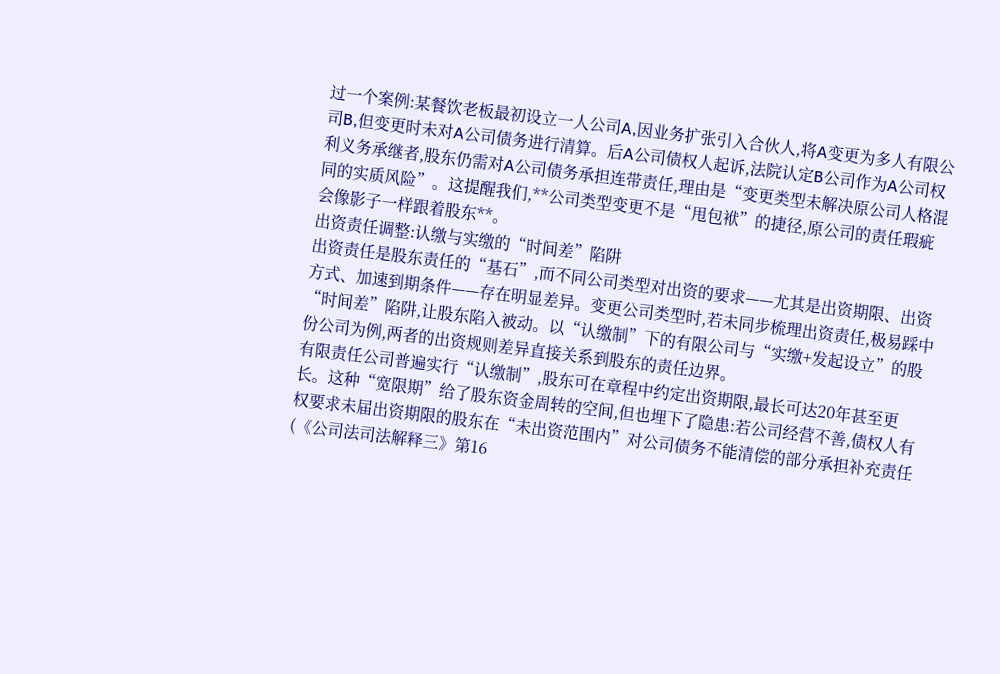过一个案例:某餐饮老板最初设立一人公司A,因业务扩张引入合伙人,将A变更为多人有限公司B,但变更时未对A公司债务进行清算。后A公司债权人起诉,法院认定B公司作为A公司权利义务承继者,股东仍需对A公司债务承担连带责任,理由是“变更类型未解决原公司人格混同的实质风险”。这提醒我们,**公司类型变更不是“甩包袱”的捷径,原公司的责任瑕疵会像影子一样跟着股东**。
出资责任调整:认缴与实缴的“时间差”陷阱
出资责任是股东责任的“基石”,而不同公司类型对出资的要求——尤其是出资期限、出资方式、加速到期条件——存在明显差异。变更公司类型时,若未同步梳理出资责任,极易踩中“时间差”陷阱,让股东陷入被动。以“认缴制”下的有限公司与“实缴+发起设立”的股份公司为例,两者的出资规则差异直接关系到股东的责任边界。
有限责任公司普遍实行“认缴制”,股东可在章程中约定出资期限,最长可达20年甚至更长。这种“宽限期”给了股东资金周转的空间,但也埋下了隐患:若公司经营不善,债权人有权要求未届出资期限的股东在“未出资范围内”对公司债务不能清偿的部分承担补充责任(《公司法司法解释三》第16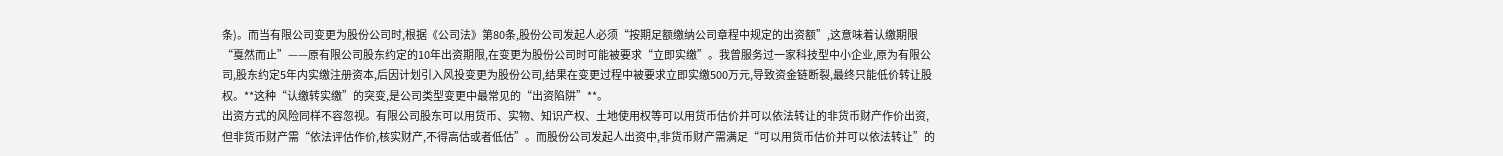条)。而当有限公司变更为股份公司时,根据《公司法》第80条,股份公司发起人必须“按期足额缴纳公司章程中规定的出资额”,这意味着认缴期限“戛然而止”——原有限公司股东约定的10年出资期限,在变更为股份公司时可能被要求“立即实缴”。我曾服务过一家科技型中小企业,原为有限公司,股东约定5年内实缴注册资本,后因计划引入风投变更为股份公司,结果在变更过程中被要求立即实缴500万元,导致资金链断裂,最终只能低价转让股权。**这种“认缴转实缴”的突变,是公司类型变更中最常见的“出资陷阱”**。
出资方式的风险同样不容忽视。有限公司股东可以用货币、实物、知识产权、土地使用权等可以用货币估价并可以依法转让的非货币财产作价出资,但非货币财产需“依法评估作价,核实财产,不得高估或者低估”。而股份公司发起人出资中,非货币财产需满足“可以用货币估价并可以依法转让”的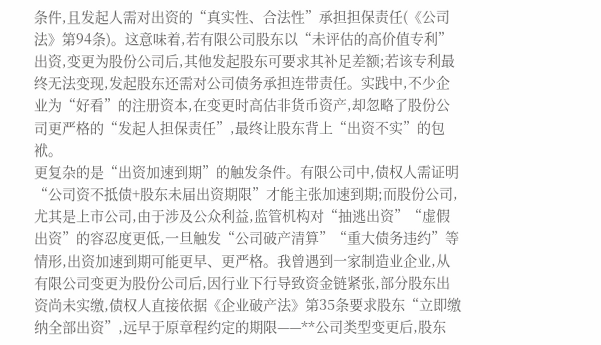条件,且发起人需对出资的“真实性、合法性”承担担保责任(《公司法》第94条)。这意味着,若有限公司股东以“未评估的高价值专利”出资,变更为股份公司后,其他发起股东可要求其补足差额;若该专利最终无法变现,发起股东还需对公司债务承担连带责任。实践中,不少企业为“好看”的注册资本,在变更时高估非货币资产,却忽略了股份公司更严格的“发起人担保责任”,最终让股东背上“出资不实”的包袱。
更复杂的是“出资加速到期”的触发条件。有限公司中,债权人需证明“公司资不抵债+股东未届出资期限”才能主张加速到期;而股份公司,尤其是上市公司,由于涉及公众利益,监管机构对“抽逃出资”“虚假出资”的容忍度更低,一旦触发“公司破产清算”“重大债务违约”等情形,出资加速到期可能更早、更严格。我曾遇到一家制造业企业,从有限公司变更为股份公司后,因行业下行导致资金链紧张,部分股东出资尚未实缴,债权人直接依据《企业破产法》第35条要求股东“立即缴纳全部出资”,远早于原章程约定的期限——**公司类型变更后,股东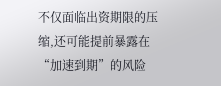不仅面临出资期限的压缩,还可能提前暴露在“加速到期”的风险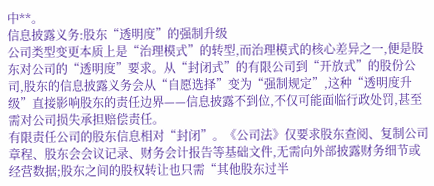中**。
信息披露义务:股东“透明度”的强制升级
公司类型变更本质上是“治理模式”的转型,而治理模式的核心差异之一,便是股东对公司的“透明度”要求。从“封闭式”的有限公司到“开放式”的股份公司,股东的信息披露义务会从“自愿选择”变为“强制规定”,这种“透明度升级”直接影响股东的责任边界——信息披露不到位,不仅可能面临行政处罚,甚至需对公司损失承担赔偿责任。
有限责任公司的股东信息相对“封闭”。《公司法》仅要求股东查阅、复制公司章程、股东会会议记录、财务会计报告等基础文件,无需向外部披露财务细节或经营数据;股东之间的股权转让也只需“其他股东过半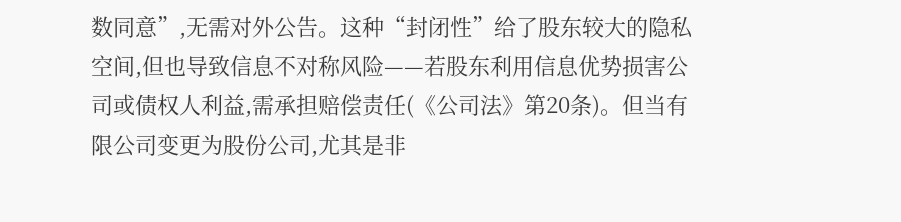数同意”,无需对外公告。这种“封闭性”给了股东较大的隐私空间,但也导致信息不对称风险——若股东利用信息优势损害公司或债权人利益,需承担赔偿责任(《公司法》第20条)。但当有限公司变更为股份公司,尤其是非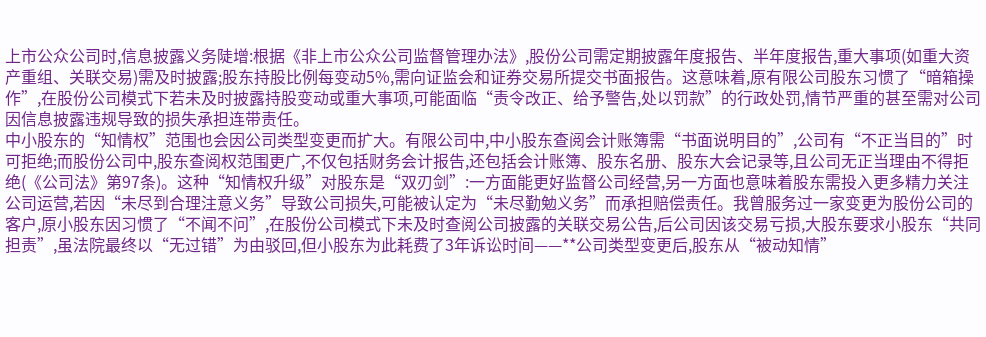上市公众公司时,信息披露义务陡增:根据《非上市公众公司监督管理办法》,股份公司需定期披露年度报告、半年度报告,重大事项(如重大资产重组、关联交易)需及时披露;股东持股比例每变动5%,需向证监会和证券交易所提交书面报告。这意味着,原有限公司股东习惯了“暗箱操作”,在股份公司模式下若未及时披露持股变动或重大事项,可能面临“责令改正、给予警告,处以罚款”的行政处罚,情节严重的甚至需对公司因信息披露违规导致的损失承担连带责任。
中小股东的“知情权”范围也会因公司类型变更而扩大。有限公司中,中小股东查阅会计账簿需“书面说明目的”,公司有“不正当目的”时可拒绝;而股份公司中,股东查阅权范围更广,不仅包括财务会计报告,还包括会计账簿、股东名册、股东大会记录等,且公司无正当理由不得拒绝(《公司法》第97条)。这种“知情权升级”对股东是“双刃剑”:一方面能更好监督公司经营,另一方面也意味着股东需投入更多精力关注公司运营,若因“未尽到合理注意义务”导致公司损失,可能被认定为“未尽勤勉义务”而承担赔偿责任。我曾服务过一家变更为股份公司的客户,原小股东因习惯了“不闻不问”,在股份公司模式下未及时查阅公司披露的关联交易公告,后公司因该交易亏损,大股东要求小股东“共同担责”,虽法院最终以“无过错”为由驳回,但小股东为此耗费了3年诉讼时间——**公司类型变更后,股东从“被动知情”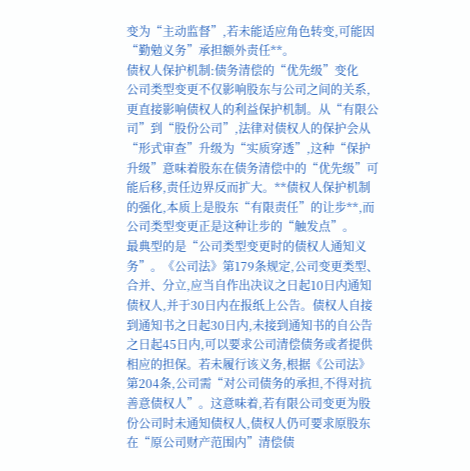变为“主动监督”,若未能适应角色转变,可能因“勤勉义务”承担额外责任**。
债权人保护机制:债务清偿的“优先级”变化
公司类型变更不仅影响股东与公司之间的关系,更直接影响债权人的利益保护机制。从“有限公司”到“股份公司”,法律对债权人的保护会从“形式审查”升级为“实质穿透”,这种“保护升级”意味着股东在债务清偿中的“优先级”可能后移,责任边界反而扩大。**债权人保护机制的强化,本质上是股东“有限责任”的让步**,而公司类型变更正是这种让步的“触发点”。
最典型的是“公司类型变更时的债权人通知义务”。《公司法》第179条规定,公司变更类型、合并、分立,应当自作出决议之日起10日内通知债权人,并于30日内在报纸上公告。债权人自接到通知书之日起30日内,未接到通知书的自公告之日起45日内,可以要求公司清偿债务或者提供相应的担保。若未履行该义务,根据《公司法》第204条,公司需“对公司债务的承担,不得对抗善意债权人”。这意味着,若有限公司变更为股份公司时未通知债权人,债权人仍可要求原股东在“原公司财产范围内”清偿债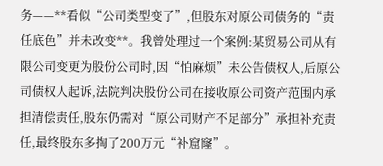务——**看似“公司类型变了”,但股东对原公司债务的“责任底色”并未改变**。我曾处理过一个案例:某贸易公司从有限公司变更为股份公司时,因“怕麻烦”未公告债权人,后原公司债权人起诉,法院判决股份公司在接收原公司资产范围内承担清偿责任,股东仍需对“原公司财产不足部分”承担补充责任,最终股东多掏了200万元“补窟窿”。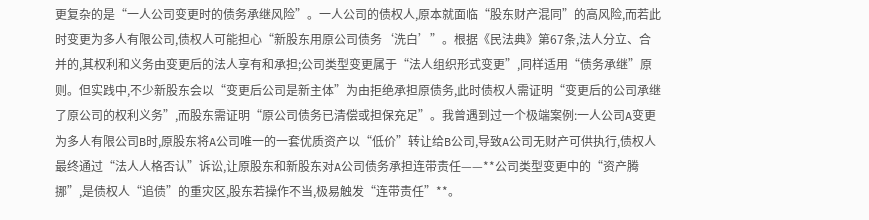更复杂的是“一人公司变更时的债务承继风险”。一人公司的债权人,原本就面临“股东财产混同”的高风险,而若此时变更为多人有限公司,债权人可能担心“新股东用原公司债务‘洗白’”。根据《民法典》第67条,法人分立、合并的,其权利和义务由变更后的法人享有和承担;公司类型变更属于“法人组织形式变更”,同样适用“债务承继”原则。但实践中,不少新股东会以“变更后公司是新主体”为由拒绝承担原债务,此时债权人需证明“变更后的公司承继了原公司的权利义务”,而股东需证明“原公司债务已清偿或担保充足”。我曾遇到过一个极端案例:一人公司A变更为多人有限公司B时,原股东将A公司唯一的一套优质资产以“低价”转让给B公司,导致A公司无财产可供执行,债权人最终通过“法人人格否认”诉讼,让原股东和新股东对A公司债务承担连带责任——**公司类型变更中的“资产腾挪”,是债权人“追债”的重灾区,股东若操作不当,极易触发“连带责任”**。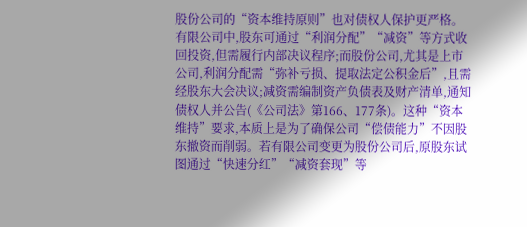股份公司的“资本维持原则”也对债权人保护更严格。有限公司中,股东可通过“利润分配”“减资”等方式收回投资,但需履行内部决议程序;而股份公司,尤其是上市公司,利润分配需“弥补亏损、提取法定公积金后”,且需经股东大会决议;减资需编制资产负债表及财产清单,通知债权人并公告(《公司法》第166、177条)。这种“资本维持”要求,本质上是为了确保公司“偿债能力”不因股东撤资而削弱。若有限公司变更为股份公司后,原股东试图通过“快速分红”“减资套现”等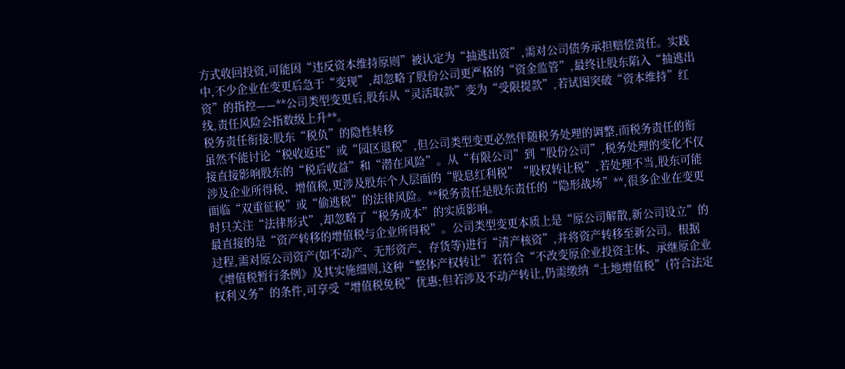方式收回投资,可能因“违反资本维持原则”被认定为“抽逃出资”,需对公司债务承担赔偿责任。实践中,不少企业在变更后急于“变现”,却忽略了股份公司更严格的“资金监管”,最终让股东陷入“抽逃出资”的指控——**公司类型变更后,股东从“灵活取款”变为“受限提款”,若试图突破“资本维持”红线,责任风险会指数级上升**。
税务责任衔接:股东“税负”的隐性转移
虽然不能讨论“税收返还”或“园区退税”,但公司类型变更必然伴随税务处理的调整,而税务责任的衔接直接影响股东的“税后收益”和“潜在风险”。从“有限公司”到“股份公司”,税务处理的变化不仅涉及企业所得税、增值税,更涉及股东个人层面的“股息红利税”“股权转让税”,若处理不当,股东可能面临“双重征税”或“偷逃税”的法律风险。**税务责任是股东责任的“隐形战场”**,很多企业在变更时只关注“法律形式”,却忽略了“税务成本”的实质影响。
最直接的是“资产转移的增值税与企业所得税”。公司类型变更本质上是“原公司解散,新公司设立”的过程,需对原公司资产(如不动产、无形资产、存货等)进行“清产核资”,并将资产转移至新公司。根据《增值税暂行条例》及其实施细则,这种“整体产权转让”若符合“不改变原企业投资主体、承继原企业权利义务”的条件,可享受“增值税免税”优惠;但若涉及不动产转让,仍需缴纳“土地增值税”(符合法定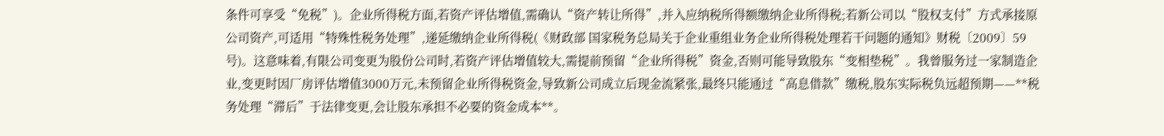条件可享受“免税”)。企业所得税方面,若资产评估增值,需确认“资产转让所得”,并入应纳税所得额缴纳企业所得税;若新公司以“股权支付”方式承接原公司资产,可适用“特殊性税务处理”,递延缴纳企业所得税(《财政部 国家税务总局关于企业重组业务企业所得税处理若干问题的通知》财税〔2009〕59号)。这意味着,有限公司变更为股份公司时,若资产评估增值较大,需提前预留“企业所得税”资金,否则可能导致股东“变相垫税”。我曾服务过一家制造企业,变更时因厂房评估增值3000万元,未预留企业所得税资金,导致新公司成立后现金流紧张,最终只能通过“高息借款”缴税,股东实际税负远超预期——**税务处理“滞后”于法律变更,会让股东承担不必要的资金成本**。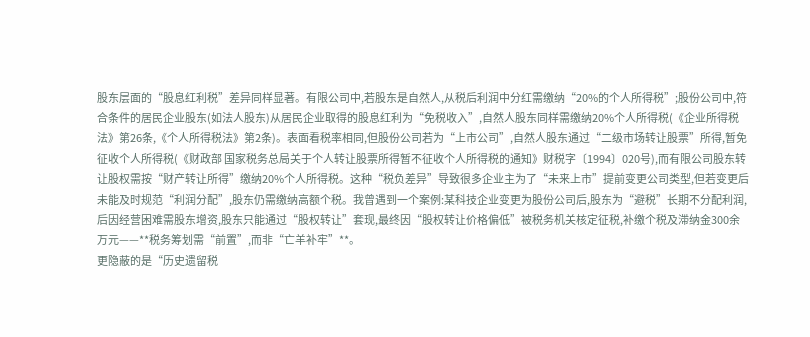股东层面的“股息红利税”差异同样显著。有限公司中,若股东是自然人,从税后利润中分红需缴纳“20%的个人所得税”;股份公司中,符合条件的居民企业股东(如法人股东)从居民企业取得的股息红利为“免税收入”,自然人股东同样需缴纳20%个人所得税(《企业所得税法》第26条,《个人所得税法》第2条)。表面看税率相同,但股份公司若为“上市公司”,自然人股东通过“二级市场转让股票”所得,暂免征收个人所得税(《财政部 国家税务总局关于个人转让股票所得暂不征收个人所得税的通知》财税字〔1994〕020号),而有限公司股东转让股权需按“财产转让所得”缴纳20%个人所得税。这种“税负差异”导致很多企业主为了“未来上市”提前变更公司类型,但若变更后未能及时规范“利润分配”,股东仍需缴纳高额个税。我曾遇到一个案例:某科技企业变更为股份公司后,股东为“避税”长期不分配利润,后因经营困难需股东增资,股东只能通过“股权转让”套现,最终因“股权转让价格偏低”被税务机关核定征税,补缴个税及滞纳金300余万元——**税务筹划需“前置”,而非“亡羊补牢”**。
更隐蔽的是“历史遗留税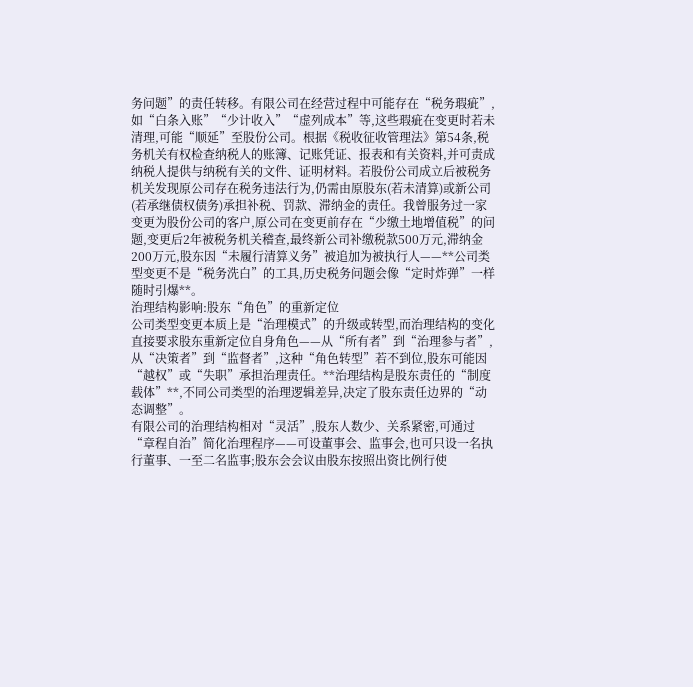务问题”的责任转移。有限公司在经营过程中可能存在“税务瑕疵”,如“白条入账”“少计收入”“虚列成本”等,这些瑕疵在变更时若未清理,可能“顺延”至股份公司。根据《税收征收管理法》第54条,税务机关有权检查纳税人的账簿、记账凭证、报表和有关资料,并可责成纳税人提供与纳税有关的文件、证明材料。若股份公司成立后被税务机关发现原公司存在税务违法行为,仍需由原股东(若未清算)或新公司(若承继债权债务)承担补税、罚款、滞纳金的责任。我曾服务过一家变更为股份公司的客户,原公司在变更前存在“少缴土地增值税”的问题,变更后2年被税务机关稽查,最终新公司补缴税款500万元,滞纳金200万元,股东因“未履行清算义务”被追加为被执行人——**公司类型变更不是“税务洗白”的工具,历史税务问题会像“定时炸弹”一样随时引爆**。
治理结构影响:股东“角色”的重新定位
公司类型变更本质上是“治理模式”的升级或转型,而治理结构的变化直接要求股东重新定位自身角色——从“所有者”到“治理参与者”,从“决策者”到“监督者”,这种“角色转型”若不到位,股东可能因“越权”或“失职”承担治理责任。**治理结构是股东责任的“制度载体”**,不同公司类型的治理逻辑差异,决定了股东责任边界的“动态调整”。
有限公司的治理结构相对“灵活”,股东人数少、关系紧密,可通过“章程自治”简化治理程序——可设董事会、监事会,也可只设一名执行董事、一至二名监事;股东会会议由股东按照出资比例行使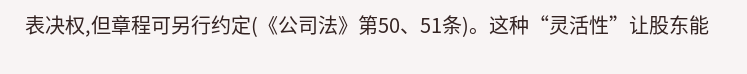表决权,但章程可另行约定(《公司法》第50、51条)。这种“灵活性”让股东能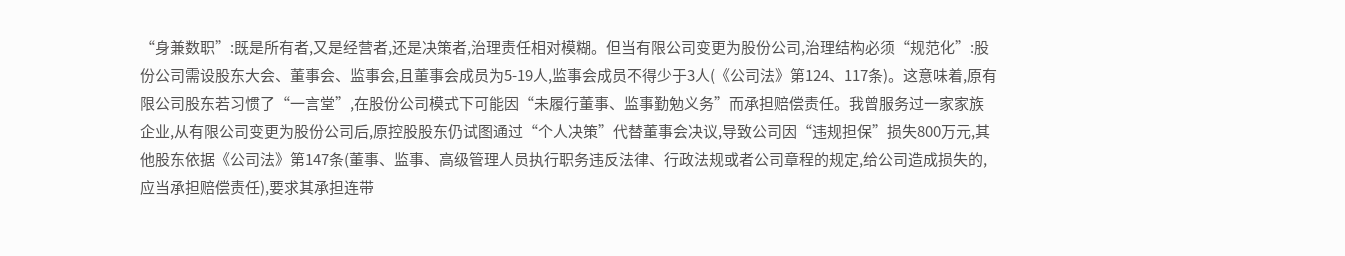“身兼数职”:既是所有者,又是经营者,还是决策者,治理责任相对模糊。但当有限公司变更为股份公司,治理结构必须“规范化”:股份公司需设股东大会、董事会、监事会,且董事会成员为5-19人,监事会成员不得少于3人(《公司法》第124、117条)。这意味着,原有限公司股东若习惯了“一言堂”,在股份公司模式下可能因“未履行董事、监事勤勉义务”而承担赔偿责任。我曾服务过一家家族企业,从有限公司变更为股份公司后,原控股股东仍试图通过“个人决策”代替董事会决议,导致公司因“违规担保”损失800万元,其他股东依据《公司法》第147条(董事、监事、高级管理人员执行职务违反法律、行政法规或者公司章程的规定,给公司造成损失的,应当承担赔偿责任),要求其承担连带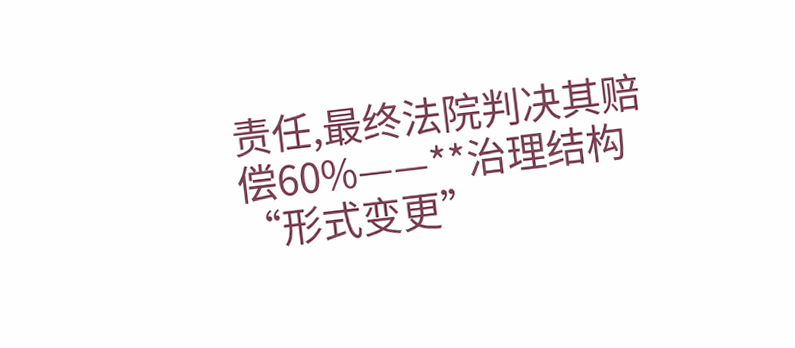责任,最终法院判决其赔偿60%——**治理结构“形式变更”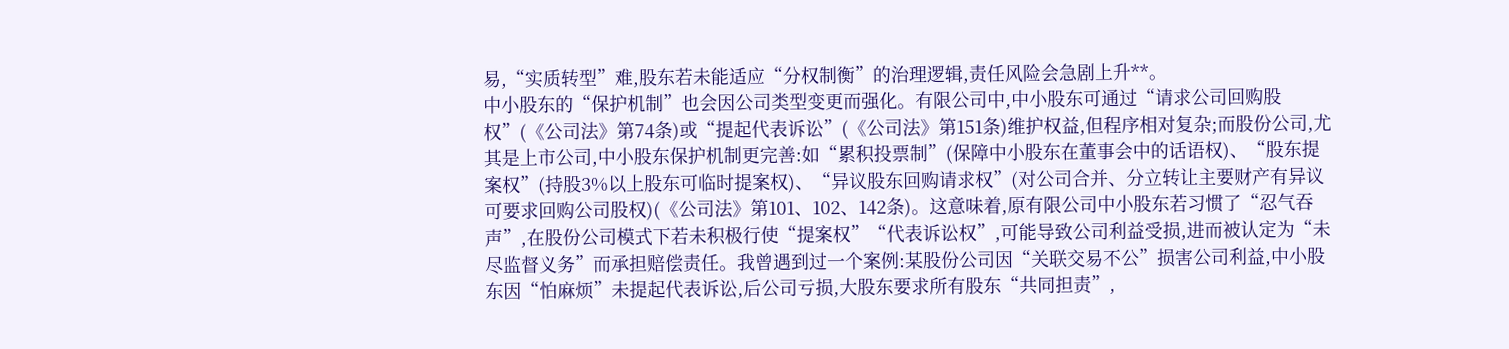易,“实质转型”难,股东若未能适应“分权制衡”的治理逻辑,责任风险会急剧上升**。
中小股东的“保护机制”也会因公司类型变更而强化。有限公司中,中小股东可通过“请求公司回购股权”(《公司法》第74条)或“提起代表诉讼”(《公司法》第151条)维护权益,但程序相对复杂;而股份公司,尤其是上市公司,中小股东保护机制更完善:如“累积投票制”(保障中小股东在董事会中的话语权)、“股东提案权”(持股3%以上股东可临时提案权)、“异议股东回购请求权”(对公司合并、分立转让主要财产有异议可要求回购公司股权)(《公司法》第101、102、142条)。这意味着,原有限公司中小股东若习惯了“忍气吞声”,在股份公司模式下若未积极行使“提案权”“代表诉讼权”,可能导致公司利益受损,进而被认定为“未尽监督义务”而承担赔偿责任。我曾遇到过一个案例:某股份公司因“关联交易不公”损害公司利益,中小股东因“怕麻烦”未提起代表诉讼,后公司亏损,大股东要求所有股东“共同担责”,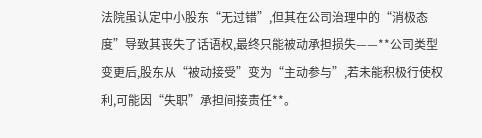法院虽认定中小股东“无过错”,但其在公司治理中的“消极态度”导致其丧失了话语权,最终只能被动承担损失——**公司类型变更后,股东从“被动接受”变为“主动参与”,若未能积极行使权利,可能因“失职”承担间接责任**。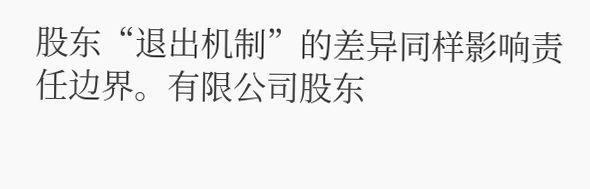股东“退出机制”的差异同样影响责任边界。有限公司股东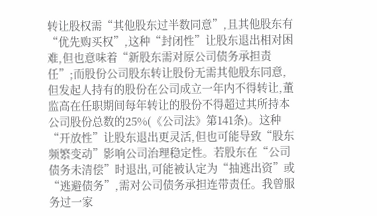转让股权需“其他股东过半数同意”,且其他股东有“优先购买权”,这种“封闭性”让股东退出相对困难,但也意味着“新股东需对原公司债务承担责任”;而股份公司股东转让股份无需其他股东同意,但发起人持有的股份在公司成立一年内不得转让,董监高在任职期间每年转让的股份不得超过其所持本公司股份总数的25%(《公司法》第141条)。这种“开放性”让股东退出更灵活,但也可能导致“股东频繁变动”影响公司治理稳定性。若股东在“公司债务未清偿”时退出,可能被认定为“抽逃出资”或“逃避债务”,需对公司债务承担连带责任。我曾服务过一家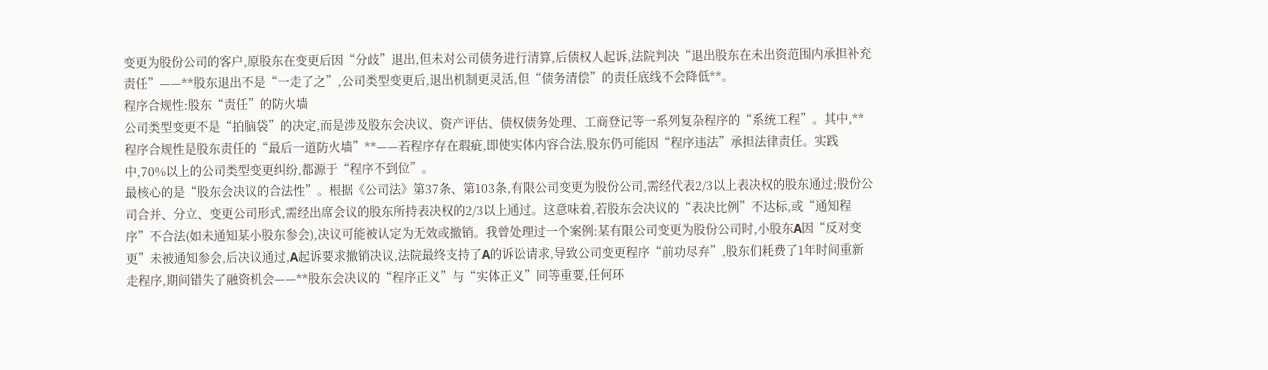变更为股份公司的客户,原股东在变更后因“分歧”退出,但未对公司债务进行清算,后债权人起诉,法院判决“退出股东在未出资范围内承担补充责任”——**股东退出不是“一走了之”,公司类型变更后,退出机制更灵活,但“债务清偿”的责任底线不会降低**。
程序合规性:股东“责任”的防火墙
公司类型变更不是“拍脑袋”的决定,而是涉及股东会决议、资产评估、债权债务处理、工商登记等一系列复杂程序的“系统工程”。其中,**程序合规性是股东责任的“最后一道防火墙”**——若程序存在瑕疵,即使实体内容合法,股东仍可能因“程序违法”承担法律责任。实践中,70%以上的公司类型变更纠纷,都源于“程序不到位”。
最核心的是“股东会决议的合法性”。根据《公司法》第37条、第103条,有限公司变更为股份公司,需经代表2/3以上表决权的股东通过;股份公司合并、分立、变更公司形式,需经出席会议的股东所持表决权的2/3以上通过。这意味着,若股东会决议的“表决比例”不达标,或“通知程序”不合法(如未通知某小股东参会),决议可能被认定为无效或撤销。我曾处理过一个案例:某有限公司变更为股份公司时,小股东A因“反对变更”未被通知参会,后决议通过,A起诉要求撤销决议,法院最终支持了A的诉讼请求,导致公司变更程序“前功尽弃”,股东们耗费了1年时间重新走程序,期间错失了融资机会——**股东会决议的“程序正义”与“实体正义”同等重要,任何环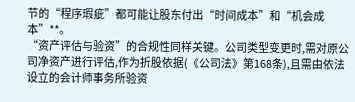节的“程序瑕疵”都可能让股东付出“时间成本”和“机会成本”**。
“资产评估与验资”的合规性同样关键。公司类型变更时,需对原公司净资产进行评估,作为折股依据(《公司法》第168条),且需由依法设立的会计师事务所验资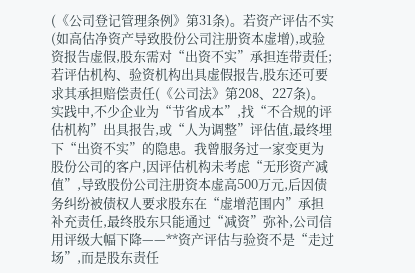(《公司登记管理条例》第31条)。若资产评估不实(如高估净资产导致股份公司注册资本虚增),或验资报告虚假,股东需对“出资不实”承担连带责任;若评估机构、验资机构出具虚假报告,股东还可要求其承担赔偿责任(《公司法》第208、227条)。实践中,不少企业为“节省成本”,找“不合规的评估机构”出具报告,或“人为调整”评估值,最终埋下“出资不实”的隐患。我曾服务过一家变更为股份公司的客户,因评估机构未考虑“无形资产减值”,导致股份公司注册资本虚高500万元,后因债务纠纷被债权人要求股东在“虚增范围内”承担补充责任,最终股东只能通过“减资”弥补,公司信用评级大幅下降——**资产评估与验资不是“走过场”,而是股东责任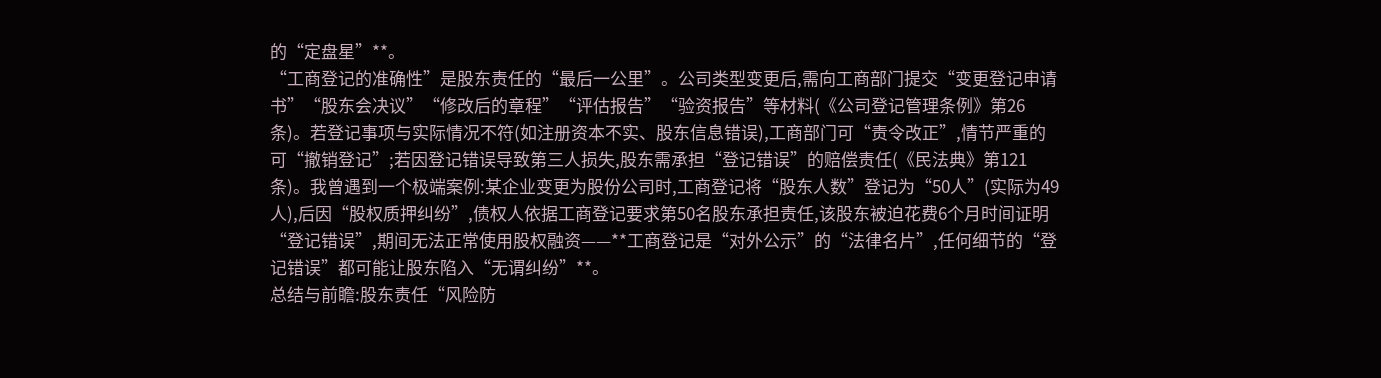的“定盘星”**。
“工商登记的准确性”是股东责任的“最后一公里”。公司类型变更后,需向工商部门提交“变更登记申请书”“股东会决议”“修改后的章程”“评估报告”“验资报告”等材料(《公司登记管理条例》第26条)。若登记事项与实际情况不符(如注册资本不实、股东信息错误),工商部门可“责令改正”,情节严重的可“撤销登记”;若因登记错误导致第三人损失,股东需承担“登记错误”的赔偿责任(《民法典》第121条)。我曾遇到一个极端案例:某企业变更为股份公司时,工商登记将“股东人数”登记为“50人”(实际为49人),后因“股权质押纠纷”,债权人依据工商登记要求第50名股东承担责任,该股东被迫花费6个月时间证明“登记错误”,期间无法正常使用股权融资——**工商登记是“对外公示”的“法律名片”,任何细节的“登记错误”都可能让股东陷入“无谓纠纷”**。
总结与前瞻:股东责任“风险防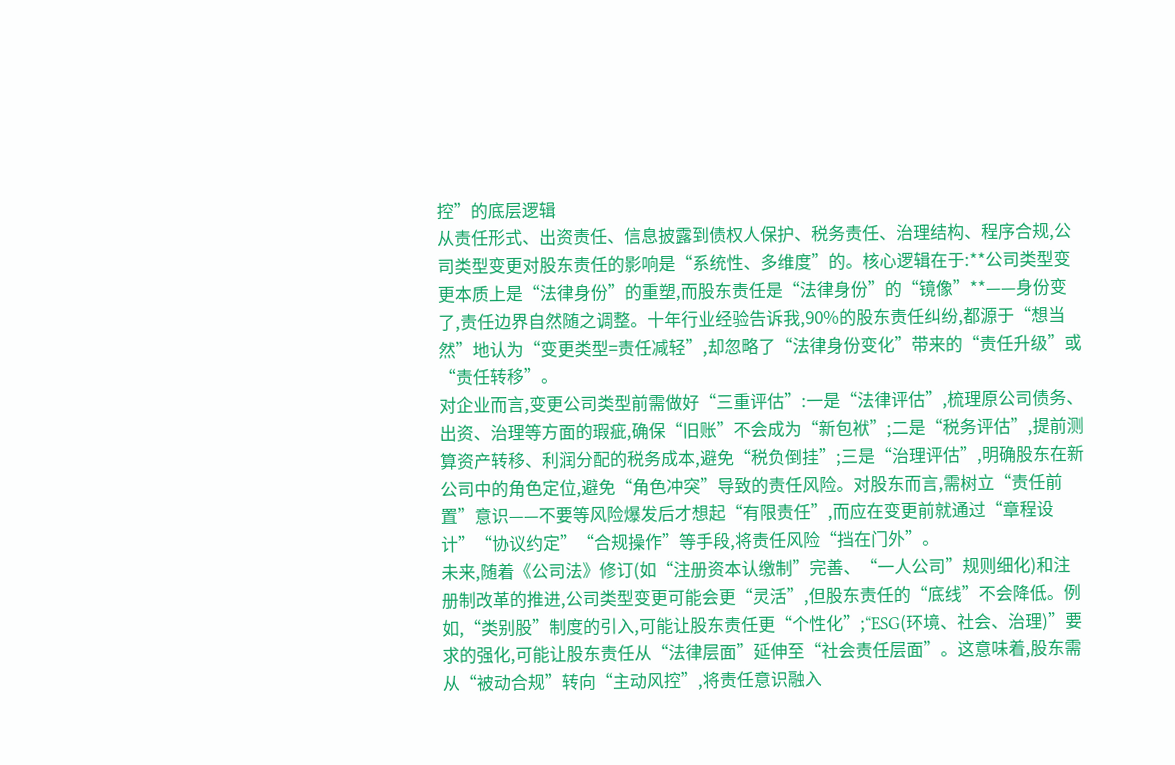控”的底层逻辑
从责任形式、出资责任、信息披露到债权人保护、税务责任、治理结构、程序合规,公司类型变更对股东责任的影响是“系统性、多维度”的。核心逻辑在于:**公司类型变更本质上是“法律身份”的重塑,而股东责任是“法律身份”的“镜像”**——身份变了,责任边界自然随之调整。十年行业经验告诉我,90%的股东责任纠纷,都源于“想当然”地认为“变更类型=责任减轻”,却忽略了“法律身份变化”带来的“责任升级”或“责任转移”。
对企业而言,变更公司类型前需做好“三重评估”:一是“法律评估”,梳理原公司债务、出资、治理等方面的瑕疵,确保“旧账”不会成为“新包袱”;二是“税务评估”,提前测算资产转移、利润分配的税务成本,避免“税负倒挂”;三是“治理评估”,明确股东在新公司中的角色定位,避免“角色冲突”导致的责任风险。对股东而言,需树立“责任前置”意识——不要等风险爆发后才想起“有限责任”,而应在变更前就通过“章程设计”“协议约定”“合规操作”等手段,将责任风险“挡在门外”。
未来,随着《公司法》修订(如“注册资本认缴制”完善、“一人公司”规则细化)和注册制改革的推进,公司类型变更可能会更“灵活”,但股东责任的“底线”不会降低。例如,“类别股”制度的引入,可能让股东责任更“个性化”;“ESG(环境、社会、治理)”要求的强化,可能让股东责任从“法律层面”延伸至“社会责任层面”。这意味着,股东需从“被动合规”转向“主动风控”,将责任意识融入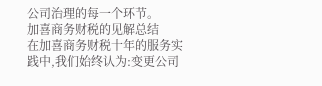公司治理的每一个环节。
加喜商务财税的见解总结
在加喜商务财税十年的服务实践中,我们始终认为:变更公司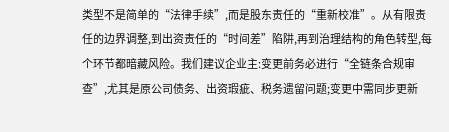类型不是简单的“法律手续”,而是股东责任的“重新校准”。从有限责任的边界调整,到出资责任的“时间差”陷阱,再到治理结构的角色转型,每个环节都暗藏风险。我们建议企业主:变更前务必进行“全链条合规审查”,尤其是原公司债务、出资瑕疵、税务遗留问题;变更中需同步更新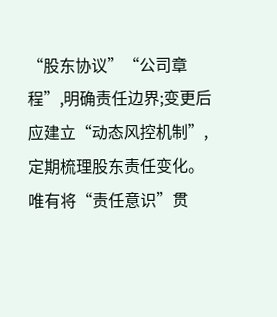“股东协议”“公司章程”,明确责任边界;变更后应建立“动态风控机制”,定期梳理股东责任变化。唯有将“责任意识”贯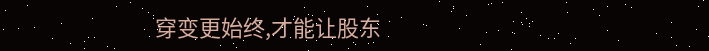穿变更始终,才能让股东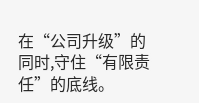在“公司升级”的同时,守住“有限责任”的底线。